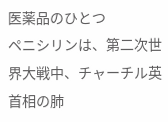医薬品のひとつ
ペニシリンは、第二次世界大戦中、チャーチル英首相の肺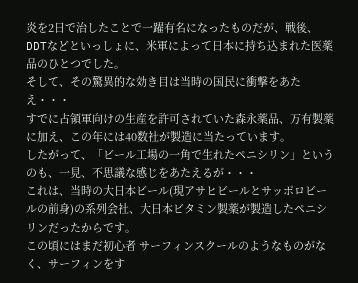炎を2日で治したことで一躍有名になったものだが、戦後、DDTなどといっしょに、米軍によって日本に持ち込まれた医薬品のひとつでした。
そして、その驚異的な効き目は当時の国民に衝撃をあたえ・・・
すでに占領軍向けの生産を許可されていた森永薬品、万有製薬に加え、この年には40数社が製造に当たっています。
したがって、「ビール工場の一角で生れたペニシリン」というのも、一見、不思議な感じをあたえるが・・・
これは、当時の大日本ビール(現アサヒビールとサッポロビールの前身)の系列会社、大日本ビタミン製薬が製造したペニシリンだったからです。
この頃にはまだ初心者 サーフィンスクールのようなものがなく、サーフィンをす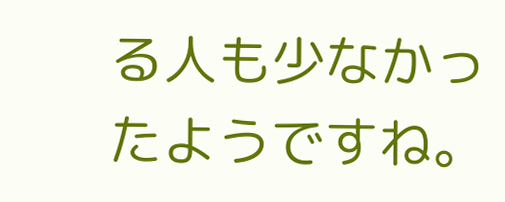る人も少なかったようですね。